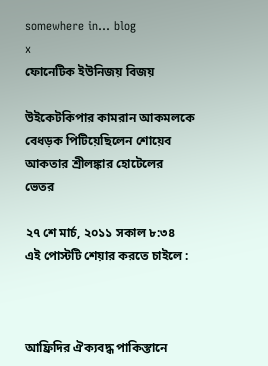somewhere in... blog
x
ফোনেটিক ইউনিজয় বিজয়

উইকেটকিপার কামরান আকমলকে বেধড়ক পিটিয়েছিলেন শোয়েব আকতার শ্রীলঙ্কার হোটেলের ভেতর

২৭ শে মার্চ, ২০১১ সকাল ৮:৩৪
এই পোস্টটি শেয়ার করতে চাইলে :



আফ্রিদির ঐক্যবদ্ধ পাকিস্তানে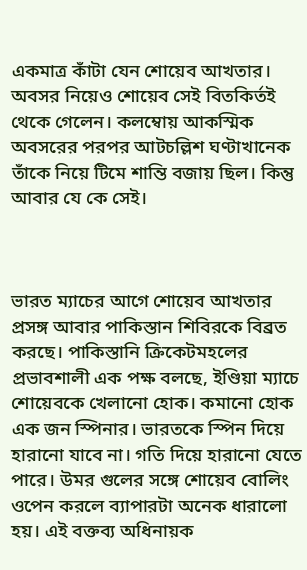একমাত্র কাঁটা যেন শোয়েব আখতার। অবসর নিয়েও শোয়েব সেই বিতকির্তই থেকে গেলেন। কলম্বোয় আকস্মিক অবসরের পরপর আটচল্লিশ ঘণ্টাখানেক তাঁকে নিয়ে টিমে শান্তি বজায় ছিল। কিন্তু আবার যে কে সেই।



ভারত ম্যাচের আগে শোয়েব আখতার প্রসঙ্গ আবার পাকিস্তান শিবিরকে বিব্রত করছে। পাকিস্তানি ক্রিকেটমহলের প্রভাবশালী এক পক্ষ বলছে, ইণ্ডিয়া ম্যাচে শোয়েবকে খেলানো হোক। কমানো হোক এক জন স্পিনার। ভারতকে স্পিন দিয়ে হারানো যাবে না। গতি দিয়ে হারানো যেতে পারে। উমর গুলের সঙ্গে শোয়েব বোলিং ওপেন করলে ব্যাপারটা অনেক ধারালো হয়। এই বক্তব্য অধিনায়ক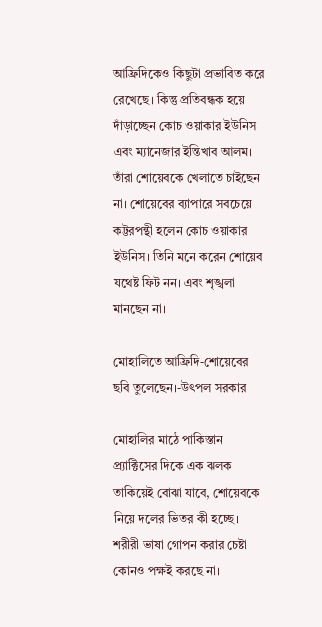আফ্রিদিকেও কিছুটা প্রভাবিত করে রেখেছে। কিন্তু প্রতিবন্ধক হয়ে দাঁড়াচ্ছেন কোচ ওয়াকার ইউনিস এবং ম্যানেজার ইন্তিখাব আলম। তাঁরা শোয়েবকে খেলাতে চাইছেন না। শোয়েবের ব্যাপারে সবচেয়ে কট্টরপন্থী হলেন কোচ ওয়াকার ইউনিস। তিনি মনে করেন শোয়েব যথেষ্ট ফিট নন। এবং শৃঙ্খলা মানছেন না।

মোহালিতে আফ্রিদি-শোয়েবের ছবি তুলেছেন।-উৎপল সরকার

মোহালির মাঠে পাকিস্তান প্র্যাক্টিসের দিকে এক ঝলক তাকিয়েই বোঝা যাবে, শোয়েবকে নিয়ে দলের ভিতর কী হচ্ছে। শরীরী ভাষা গোপন করার চেষ্টা কোনও পক্ষই করছে না।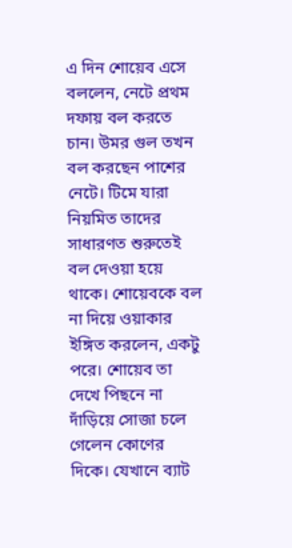এ দিন শোয়েব এসে বললেন, নেটে প্রথম দফায় বল করতে চান। উমর গুল তখন বল করছেন পাশের নেটে। টিমে যারা নিয়মিত তাদের সাধারণত শুরুতেই বল দেওয়া হয়ে থাকে। শোয়েবকে বল না দিয়ে ওয়াকার ইঙ্গিত করলেন, একটু পরে। শোয়েব তা দেখে পিছনে না দাঁড়িয়ে সোজা চলে গেলেন কোণের দিকে। যেখানে ব্যাট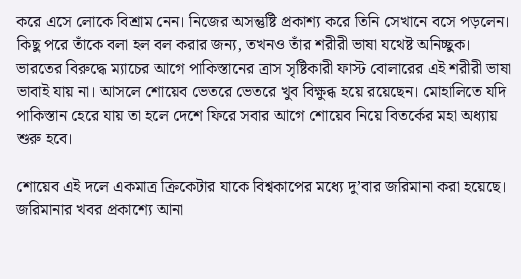করে এসে লোকে বিশ্রাম নেন। নিজের অসন্তুষ্টি প্রকাশ্য করে তিনি সেখানে বসে পড়লেন। কিছু পরে তাঁকে বলা হল বল করার জন্য, তখনও তাঁর শরীরী ভাষা যথেষ্ট অনিচ্ছুক। ভারতের বিরুদ্ধে ম্যাচের আগে পাকিস্তানের ত্রাস সৃষ্টিকারী ফাস্ট বোলারের এই শরীরী ভাষা ভাবাই যায় না। আসলে শোয়েব ভেতরে ভেতরে খুব বিক্ষুব্ধ হয়ে রয়েছেন। মোহালিতে যদি পাকিস্তান হেরে যায় তা হলে দেশে ফিরে সবার আগে শোয়েব নিয়ে বিতর্কের মহা অধ্যায় শুরু হবে।

শোয়েব এই দলে একমাত্র ক্রিকেটার যাকে বিশ্বকাপের মধ্যে দু’বার জরিমানা করা হয়েছে। জরিমানার খবর প্রকাশ্যে আনা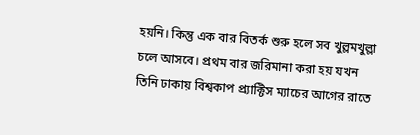হয়নি। কিন্তু এক বার বিতর্ক শুরু হলে সব খুল্লমখুল্লা চলে আসবে। প্রথম বার জরিমানা করা হয় যখন তিনি ঢাকায় বিশ্বকাপ প্র্যাক্টিস ম্যাচের আগের রাতে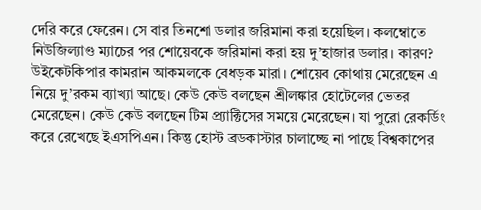দেরি করে ফেরেন। সে বার তিনশো ডলার জরিমানা করা হয়েছিল। কলম্বোতে নিউজিল্যাণ্ড ম্যাচের পর শোয়েবকে জরিমানা করা হয় দু’হাজার ডলার। কারণ? উইকেটকিপার কামরান আকমলকে বেধড়ক মারা। শোয়েব কোথায় মেরেছেন এ নিয়ে দু’রকম ব্যাখ্যা আছে। কেউ কেউ বলছেন শ্রীলঙ্কার হোটেলের ভেতর মেরেছেন। কেউ কেউ বলছেন টিম প্র্যাক্টিসের সময়ে মেরেছেন। যা পুরো রেকর্ডিং করে রেখেছে ইএসপিএন। কিন্তু হোস্ট ব্রডকাস্টার চালাচ্ছে না পাছে বিশ্বকাপের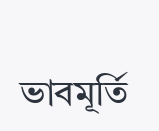ভাবমূর্তি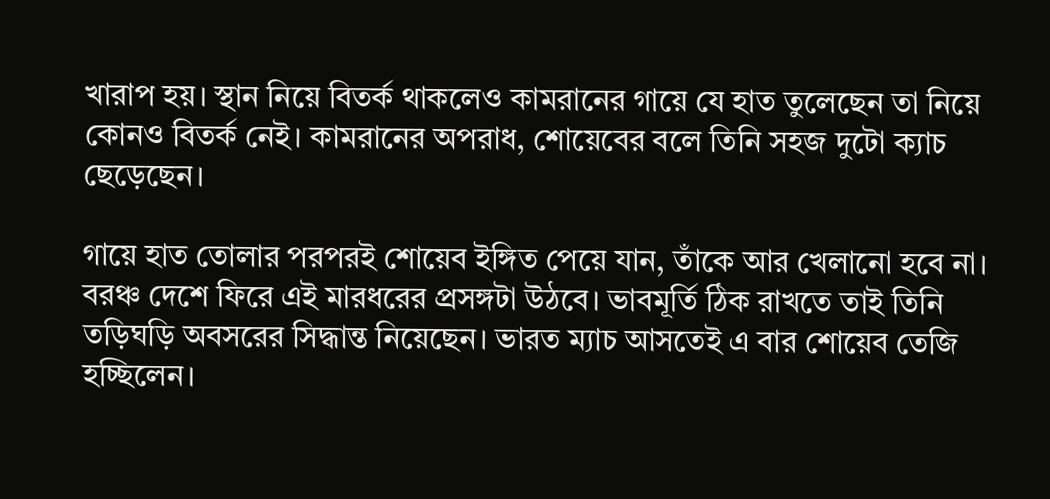খারাপ হয়। স্থান নিয়ে বিতর্ক থাকলেও কামরানের গায়ে যে হাত তুলেছেন তা নিয়ে কোনও বিতর্ক নেই। কামরানের অপরাধ, শোয়েবের বলে তিনি সহজ দুটো ক্যাচ ছেড়েছেন।

গায়ে হাত তোলার পরপরই শোয়েব ইঙ্গিত পেয়ে যান, তাঁকে আর খেলানো হবে না। বরঞ্চ দেশে ফিরে এই মারধরের প্রসঙ্গটা উঠবে। ভাবমূর্তি ঠিক রাখতে তাই তিনি তড়িঘড়ি অবসরের সিদ্ধান্ত নিয়েছেন। ভারত ম্যাচ আসতেই এ বার শোয়েব তেজি হচ্ছিলেন।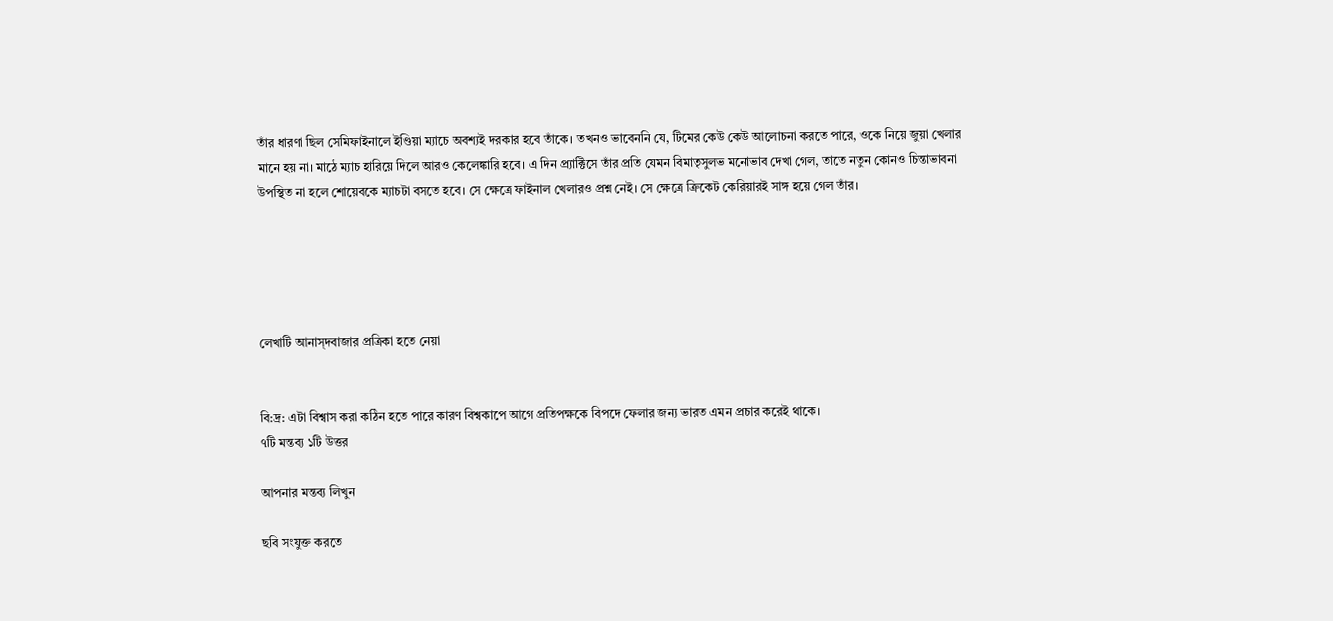তাঁর ধারণা ছিল সেমিফাইনালে ইণ্ডিয়া ম্যাচে অবশ্যই দরকার হবে তাঁকে। তখনও ভাবেননি যে, টিমের কেউ কেউ আলোচনা করতে পারে, ওকে নিয়ে জুয়া খেলার মানে হয় না। মাঠে ম্যাচ হারিয়ে দিলে আরও কেলেঙ্কারি হবে। এ দিন প্র্যাক্টিসে তাঁর প্রতি যেমন বিমাতৃসুলভ মনোভাব দেখা গেল, তাতে নতুন কোনও চিন্তাভাবনা উপস্থিত না হলে শোয়েবকে ম্যাচটা বসতে হবে। সে ক্ষেত্রে ফাইনাল খেলারও প্রশ্ন নেই। সে ক্ষেত্রে ক্রিকেট কেরিয়ারই সাঙ্গ হয়ে গেল তাঁর।





লেখাটি আনাস্দবাজার প্রত্রিকা হতে নেয়া


বি:দ্র: এটা বিশ্বাস করা কঠিন হতে পারে কারণ বিশ্বকাপে আগে প্রতিপক্ষকে বিপদে ফেলার জন্য ভারত এমন প্রচার করেই থাকে।
৭টি মন্তব্য ১টি উত্তর

আপনার মন্তব্য লিখুন

ছবি সংযুক্ত করতে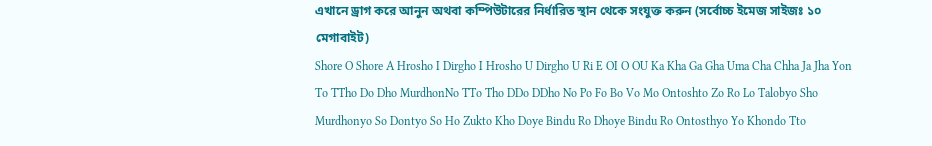এখানে ড্রাগ করে আনুন অথবা কম্পিউটারের নির্ধারিত স্থান থেকে সংযুক্ত করুন (সর্বোচ্চ ইমেজ সাইজঃ ১০ মেগাবাইট)
Shore O Shore A Hrosho I Dirgho I Hrosho U Dirgho U Ri E OI O OU Ka Kha Ga Gha Uma Cha Chha Ja Jha Yon To TTho Do Dho MurdhonNo TTo Tho DDo DDho No Po Fo Bo Vo Mo Ontoshto Zo Ro Lo Talobyo Sho Murdhonyo So Dontyo So Ho Zukto Kho Doye Bindu Ro Dhoye Bindu Ro Ontosthyo Yo Khondo Tto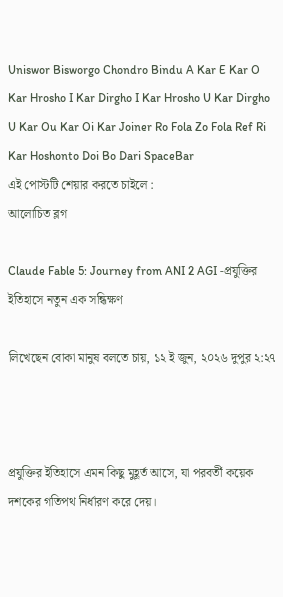Uniswor Bisworgo Chondro Bindu A Kar E Kar O Kar Hrosho I Kar Dirgho I Kar Hrosho U Kar Dirgho U Kar Ou Kar Oi Kar Joiner Ro Fola Zo Fola Ref Ri Kar Hoshonto Doi Bo Dari SpaceBar
এই পোস্টটি শেয়ার করতে চাইলে :
আলোচিত ব্লগ

Claude Fable 5: Journey from ANI 2 AGI -প্রযুক্তির ইতিহাসে নতুন এক সন্ধিক্ষণ

লিখেছেন বোকা মানুষ বলতে চায়, ১২ ই জুন, ২০২৬ দুপুর ২:২৭



প্রযুক্তির ইতিহাসে এমন কিছু মুহূর্ত আসে, যা পরবর্তী কয়েক দশকের গতিপথ নির্ধারণ করে দেয়।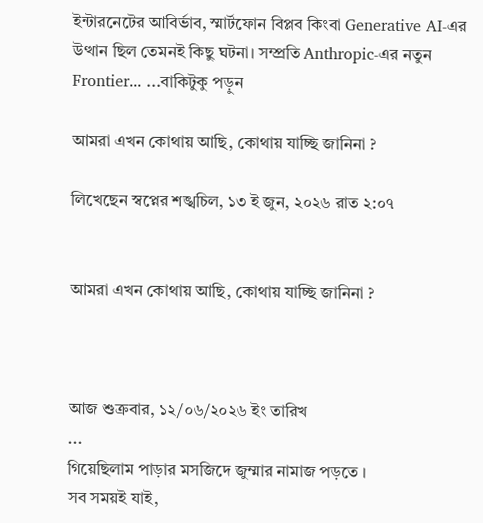ইন্টারনেটের আবির্ভাব, স্মার্টফোন বিপ্লব কিংবা Generative AI-এর উত্থান ছিল তেমনই কিছু ঘটনা। সম্প্রতি Anthropic-এর নতুন Frontier... ...বাকিটুকু পড়ুন

আমরা এখন কোথায় আছি, কোথায় যাচ্ছি জানিনা ?

লিখেছেন স্বপ্নের শঙ্খচিল, ১৩ ই জুন, ২০২৬ রাত ২:০৭


আমরা এখন কোথায় আছি, কোথায় যাচ্ছি জানিনা ?



আজ শুক্রবার, ১২/০৬/২০২৬ ইং তারিখ
...
গিয়েছিলাম পাড়ার মসজিদে জুম্মার নামাজ পড়তে ।
সব সময়ই যাই,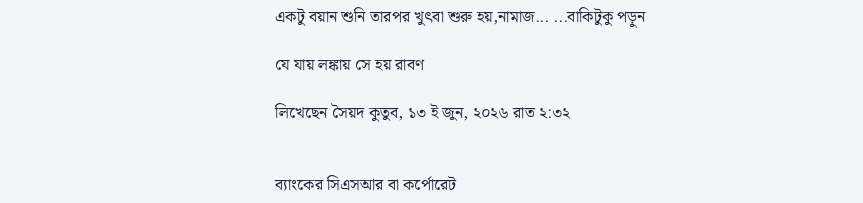একটু বয়ান শুনি তারপর খুৎবা শুরু হয়,নামাজ... ...বাকিটুকু পড়ুন

যে যায় লঙ্কায় সে হয় রাবণ

লিখেছেন সৈয়দ কুতুব, ১৩ ই জুন, ২০২৬ রাত ২:৩২


ব্যাংকের সিএসআর বা কর্পোরেট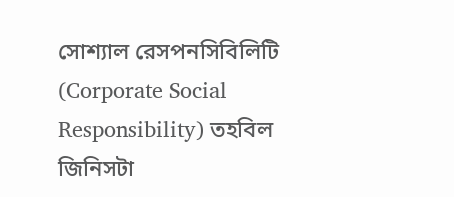সোশ্যাল রেসপনসিবিলিটি (Corporate Social Responsibility) তহবিল জিনিসটা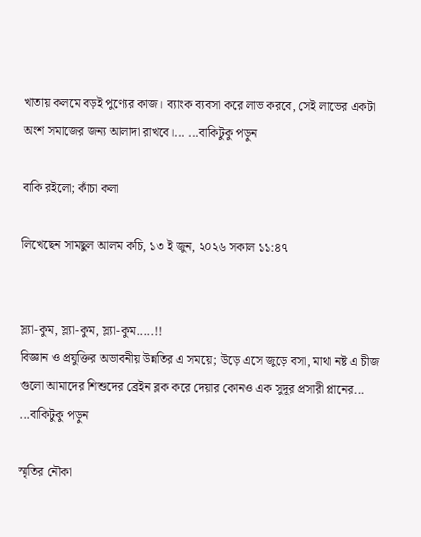খাতায় কলমে বড়ই পুণ্যের কাজ। ব্যাংক ব্যবসা করে লাভ করবে, সেই লাভের একটা অংশ সমাজের জন্য আলাদা রাখবে।... ...বাকিটুকু পড়ুন

বাকি রইলো; কাঁচা কলা

লিখেছেন সামছুল আলম কচি, ১৩ ই জুন, ২০২৬ সকাল ১১:৪৭


স্ল্যা-কুম, স্ল্যা-কুম, স্ল্যা-কুম.....!!
বিজ্ঞান ও প্রযুক্তির অভাবনীয় উন্নতির এ সময়ে; উড়ে এসে জুড়ে বসা, মাথা নষ্ট এ চীজ গুলো আমাদের শিশুদের ব্রেইন ব্লক করে দেয়ার কোনও এক সুদূর প্রসারী প্লানের... ...বাকিটুকু পড়ুন

স্মৃতির নৌকা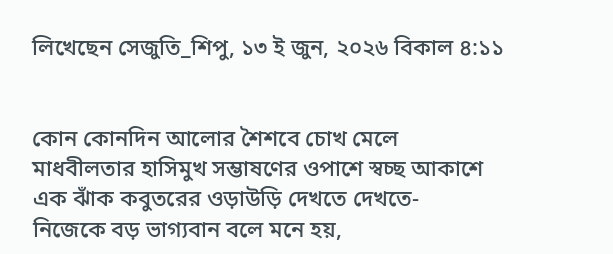লিখেছেন সেজুতি_শিপু, ১৩ ই জুন, ২০২৬ বিকাল ৪:১১


কোন কোনদিন আলোর শৈশবে চোখ মেলে
মাধবীলতার হাসিমুখ সম্ভাষণের ওপাশে স্বচ্ছ আকাশে
এক ঝাঁক কবুতরের ওড়াউড়ি দেখতে দেখতে-
নিজেকে বড় ভাগ্যবান বলে মনে হয়,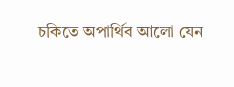চকিতে অপার্থিব আলো যেন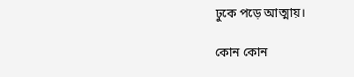ঢুকে পড়ে আত্মায়।

কোন কোন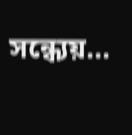সন্ধ‍্যেয়...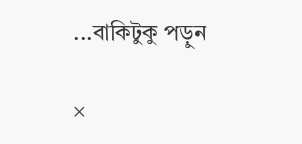...বাকিটুকু পড়ুন

×